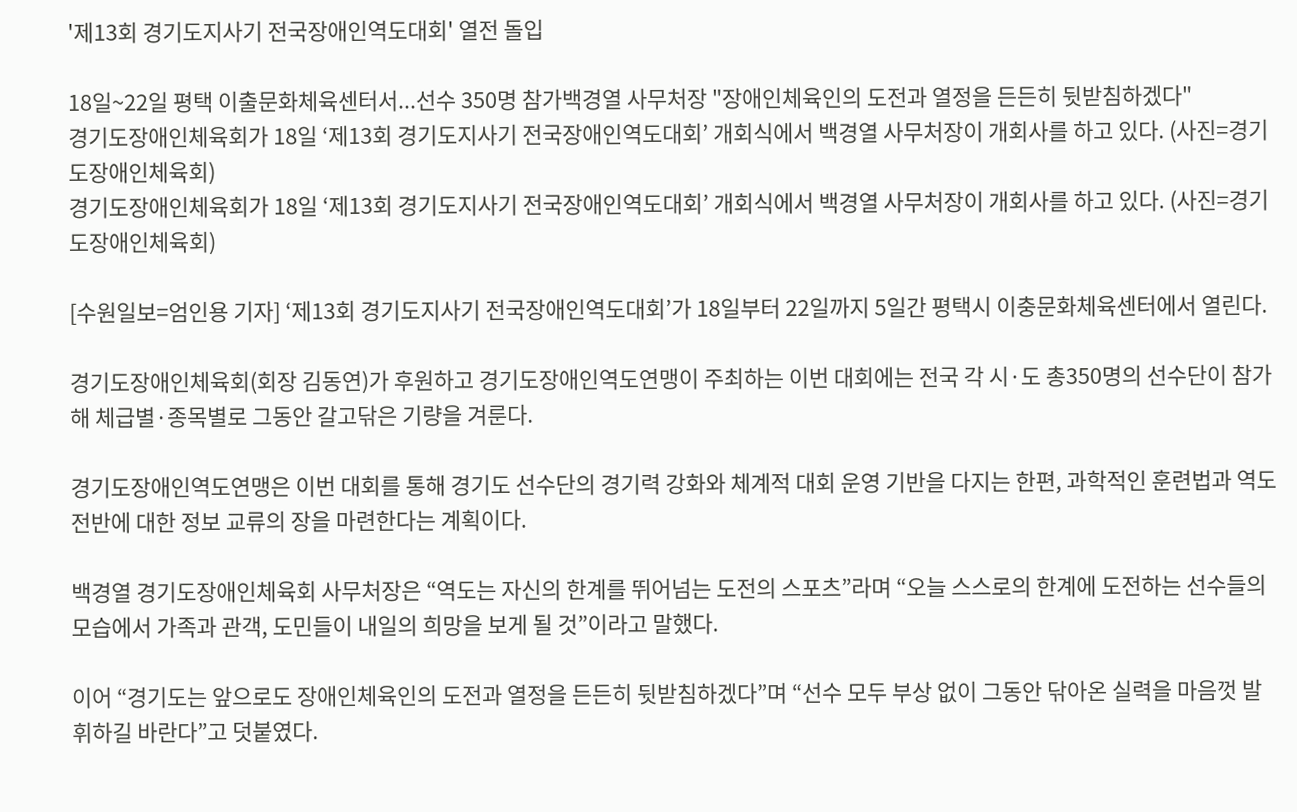'제13회 경기도지사기 전국장애인역도대회' 열전 돌입

18일~22일 평택 이출문화체육센터서...선수 350명 참가백경열 사무처장 "장애인체육인의 도전과 열정을 든든히 뒷받침하겠다"
경기도장애인체육회가 18일 ‘제13회 경기도지사기 전국장애인역도대회’ 개회식에서 백경열 사무처장이 개회사를 하고 있다. (사진=경기도장애인체육회)
경기도장애인체육회가 18일 ‘제13회 경기도지사기 전국장애인역도대회’ 개회식에서 백경열 사무처장이 개회사를 하고 있다. (사진=경기도장애인체육회)

[수원일보=엄인용 기자] ‘제13회 경기도지사기 전국장애인역도대회’가 18일부터 22일까지 5일간 평택시 이충문화체육센터에서 열린다.

경기도장애인체육회(회장 김동연)가 후원하고 경기도장애인역도연맹이 주최하는 이번 대회에는 전국 각 시·도 총350명의 선수단이 참가해 체급별·종목별로 그동안 갈고닦은 기량을 겨룬다.

경기도장애인역도연맹은 이번 대회를 통해 경기도 선수단의 경기력 강화와 체계적 대회 운영 기반을 다지는 한편, 과학적인 훈련법과 역도 전반에 대한 정보 교류의 장을 마련한다는 계획이다.

백경열 경기도장애인체육회 사무처장은 “역도는 자신의 한계를 뛰어넘는 도전의 스포츠”라며 “오늘 스스로의 한계에 도전하는 선수들의 모습에서 가족과 관객, 도민들이 내일의 희망을 보게 될 것”이라고 말했다.

이어 “경기도는 앞으로도 장애인체육인의 도전과 열정을 든든히 뒷받침하겠다”며 “선수 모두 부상 없이 그동안 닦아온 실력을 마음껏 발휘하길 바란다”고 덧붙였다.